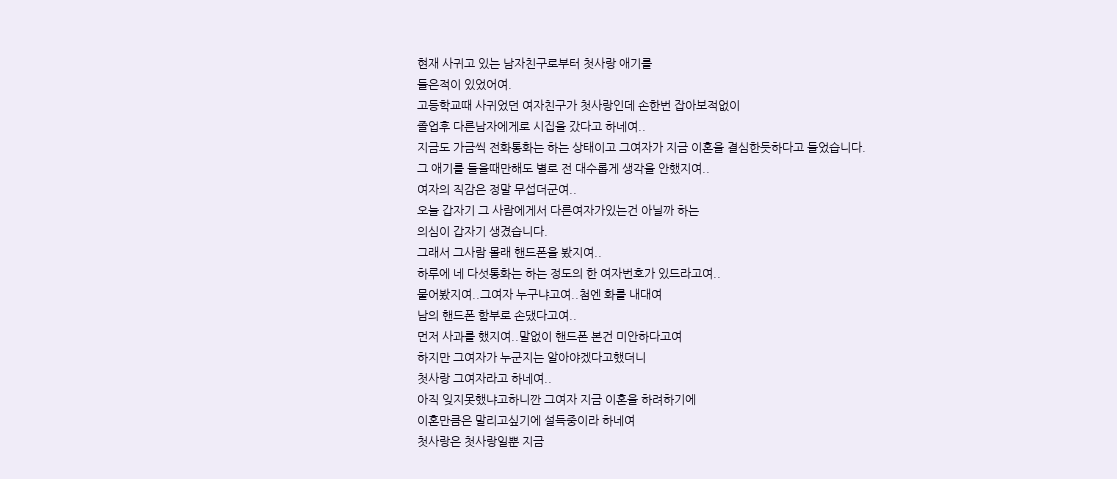현재 사귀고 있는 남자친구로부터 첫사랑 애기를
들은적이 있었어여.
고등학교때 사귀었던 여자친구가 첫사랑인데 손한번 잡아보적없이
졸업후 다른남자에게로 시집을 갔다고 하네여..
지금도 가금씩 전화통화는 하는 상태이고 그여자가 지금 이혼을 결심한듯하다고 들었습니다.
그 애기를 들을때만해도 별로 전 대수롭게 생각을 안했지여..
여자의 직감은 정말 무섭더군여..
오늘 갑자기 그 사람에게서 다른여자가있는건 아닐까 하는
의심이 갑자기 생겼습니다.
그래서 그사람 몰래 핸드폰을 봤지여..
하루에 네 다섯통화는 하는 정도의 한 여자번호가 있드라고여..
물어봤지여..그여자 누구냐고여..첨엔 화를 내대여
남의 핸드폰 함부로 손댔다고여..
먼저 사과를 했지여..말없이 핸드폰 본건 미안하다고여
하지만 그여자가 누군지는 알아야겠다고했더니
첫사랑 그여자라고 하네여..
아직 잊지못했냐고하니깐 그여자 지금 이혼을 하려하기에
이혼만큼은 말리고싶기에 설득중이라 하네여
첫사랑은 첫사랑일뿐 지금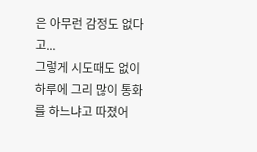은 아무런 감정도 없다고...
그렇게 시도때도 없이 하루에 그리 많이 통화를 하느냐고 따졌어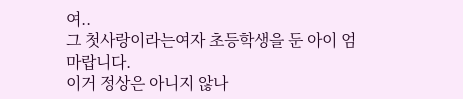여..
그 첫사랑이라는여자 초등학생을 둔 아이 엄마랍니다.
이거 정상은 아니지 않나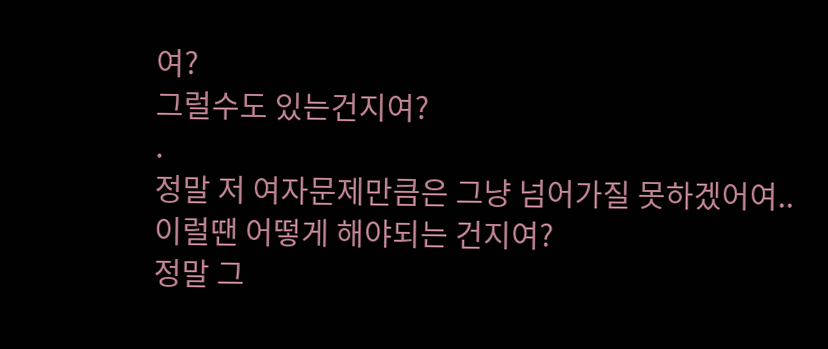여?
그럴수도 있는건지여?
.
정말 저 여자문제만큼은 그냥 넘어가질 못하겠어여..
이럴땐 어떻게 해야되는 건지여?
정말 그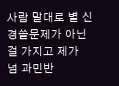사람 말대로 별 신경쓸문제가 아닌걸 가지고 제가
넘 과민반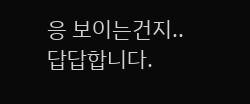응 보이는건지..
답답합니다.